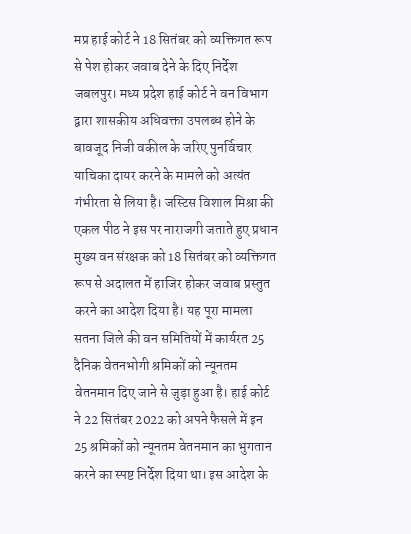मप्र हाई कोर्ट ने 18 सितंबर को व्यक्तिगत रूप से पेश होकर जवाब देने के दिए निर्देश
जबलपुर। मध्य प्रदेश हाई कोर्ट ने वन विभाग द्वारा शासकीय अधिवक्ता उपलब्ध होने के बावजूद निजी वकील के जरिए पुनर्विचार याचिका दायर करने के मामले को अत्यंत गंभीरता से लिया है। जस्टिस विशाल मिश्रा की एकल पीठ ने इस पर नाराजगी जताते हुए प्रधान मुख्य वन संरक्षक को 18 सितंबर को व्यक्तिगत रूप से अदालत में हाजिर होकर जवाब प्रस्तुत करने का आदेश दिया है। यह पूरा मामला सतना जिले की वन समितियों में कार्यरत 25 दैनिक वेतनभोगी श्रमिकों को न्यूनतम वेतनमान दिए जाने से जुड़ा हुआ है। हाई कोर्ट ने 22 सितंबर 2022 को अपने फैसले में इन 25 श्रमिकों को न्यूनतम वेतनमान का भुगतान करने का स्पष्ट निर्देश दिया था। इस आदेश के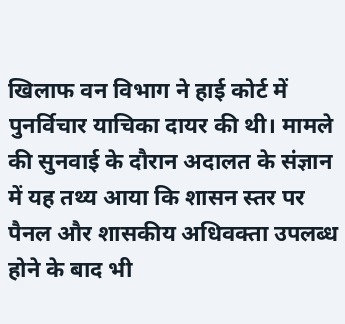खिलाफ वन विभाग ने हाई कोर्ट में पुनर्विचार याचिका दायर की थी। मामले की सुनवाई के दौरान अदालत के संज्ञान में यह तथ्य आया कि शासन स्तर पर पैनल और शासकीय अधिवक्ता उपलब्ध होने के बाद भी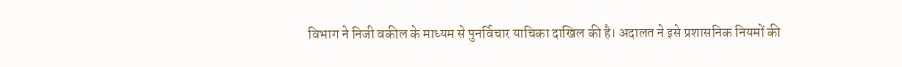विभाग ने निजी वकील के माध्यम से पुनर्विचार याचिका दाखिल की है। अदालत ने इसे प्रशासनिक नियमों की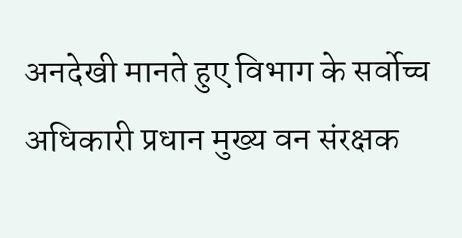अनदेखी मानते हुए विभाग के सर्वोच्च अधिकारी प्रधान मुख्य वन संरक्षक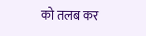को तलब कर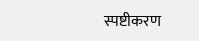स्पष्टीकरण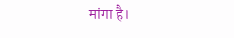मांगा है।